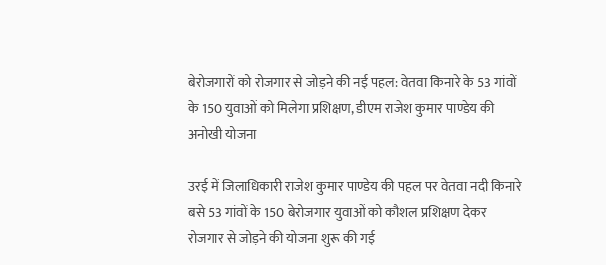बेरोजगारों को रोजगार से जोड़ने की नई पहल: वेतवा किनारे के 53 गांवों के 150 युवाओं को मिलेगा प्रशिक्षण, डीएम राजेश कुमार पाण्डेय की अनोखी योजना

उरई में जिलाधिकारी राजेश कुमार पाण्डेय की पहल पर वेतवा नदी किनारे बसे 53 गांवों के 150 बेरोजगार युवाओं को कौशल प्रशिक्षण देकर रोजगार से जोड़ने की योजना शुरू की गई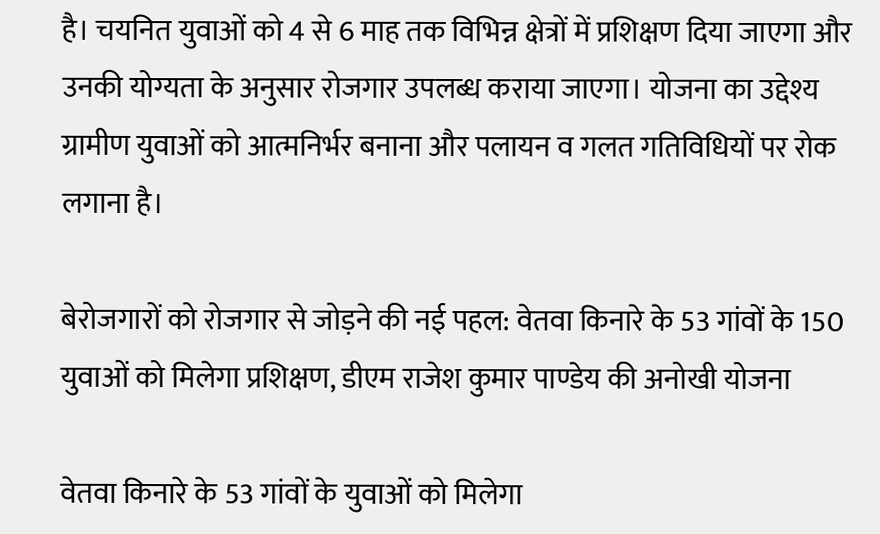है। चयनित युवाओं को 4 से 6 माह तक विभिन्न क्षेत्रों में प्रशिक्षण दिया जाएगा और उनकी योग्यता के अनुसार रोजगार उपलब्ध कराया जाएगा। योजना का उद्देश्य ग्रामीण युवाओं को आत्मनिर्भर बनाना और पलायन व गलत गतिविधियों पर रोक लगाना है।

बेरोजगारों को रोजगार से जोड़ने की नई पहल: वेतवा किनारे के 53 गांवों के 150 युवाओं को मिलेगा प्रशिक्षण, डीएम राजेश कुमार पाण्डेय की अनोखी योजना

वेतवा किनारे के 53 गांवों के युवाओं को मिलेगा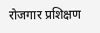रोजगार प्रशिक्षण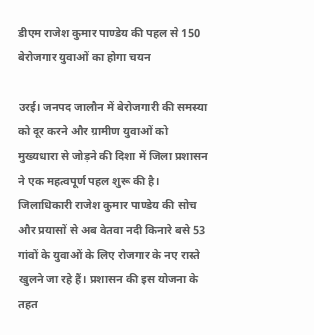डीएम राजेश कुमार पाण्डेय की पहल से 150 बेरोजगार युवाओं का होगा चयन

उरई। जनपद जालौन में बेरोजगारी की समस्या को दूर करने और ग्रामीण युवाओं को मुख्यधारा से जोड़ने की दिशा में जिला प्रशासन ने एक महत्वपूर्ण पहल शुरू की है। जिलाधिकारी राजेश कुमार पाण्डेय की सोच और प्रयासों से अब वेतवा नदी किनारे बसे 53 गांवों के युवाओं के लिए रोजगार के नए रास्ते खुलने जा रहे हैं। प्रशासन की इस योजना के तहत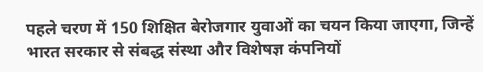पहले चरण में 150 शिक्षित बेरोजगार युवाओं का चयन किया जाएगा, जिन्हें भारत सरकार से संबद्ध संस्था और विशेषज्ञ कंपनियों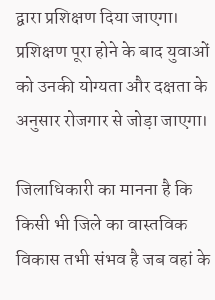द्वारा प्रशिक्षण दिया जाएगा। प्रशिक्षण पूरा होने के बाद युवाओं को उनकी योग्यता और दक्षता के अनुसार रोजगार से जोड़ा जाएगा।

जिलाधिकारी का मानना है कि किसी भी जिले का वास्तविक विकास तभी संभव है जब वहां के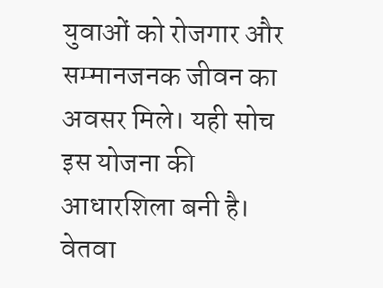युवाओं को रोजगार और सम्मानजनक जीवन का अवसर मिले। यही सोच इस योजना की आधारशिला बनी है। वेतवा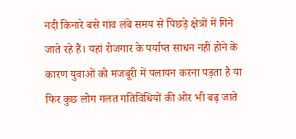नदी किनारे बसे गांव लंबे समय से पिछड़े क्षेत्रों में गिने जाते रहे हैं। यहां रोजगार के पर्याप्त साधन नहीं होने के कारण युवाओं को मजबूरी में पलायन करना पड़ता है या फिर कुछ लोग गलत गतिविधियों की ओर भी बढ़ जाते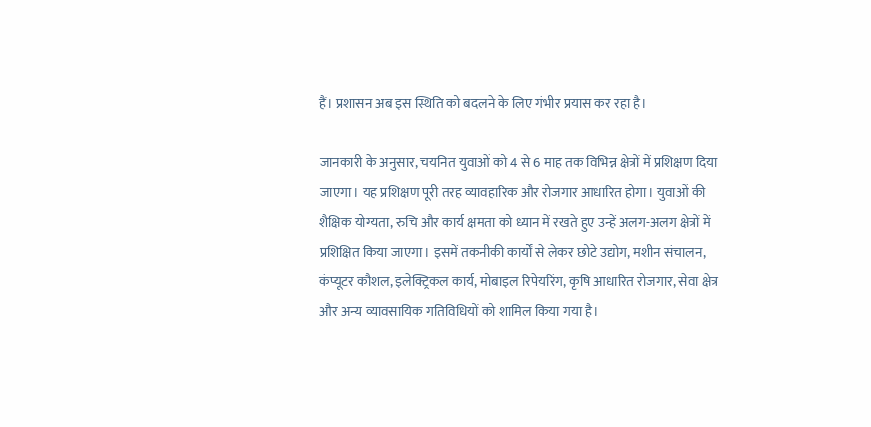हैं। प्रशासन अब इस स्थिति को बदलने के लिए गंभीर प्रयास कर रहा है।

जानकारी के अनुसार, चयनित युवाओं को 4 से 6 माह तक विभिन्न क्षेत्रों में प्रशिक्षण दिया जाएगा। यह प्रशिक्षण पूरी तरह व्यावहारिक और रोजगार आधारित होगा। युवाओं की शैक्षिक योग्यता, रुचि और कार्य क्षमता को ध्यान में रखते हुए उन्हें अलग-अलग क्षेत्रों में प्रशिक्षित किया जाएगा। इसमें तकनीकी कार्यों से लेकर छोटे उद्योग, मशीन संचालन, कंप्यूटर कौशल, इलेक्ट्रिकल कार्य, मोबाइल रिपेयरिंग, कृषि आधारित रोजगार, सेवा क्षेत्र और अन्य व्यावसायिक गतिविधियों को शामिल किया गया है।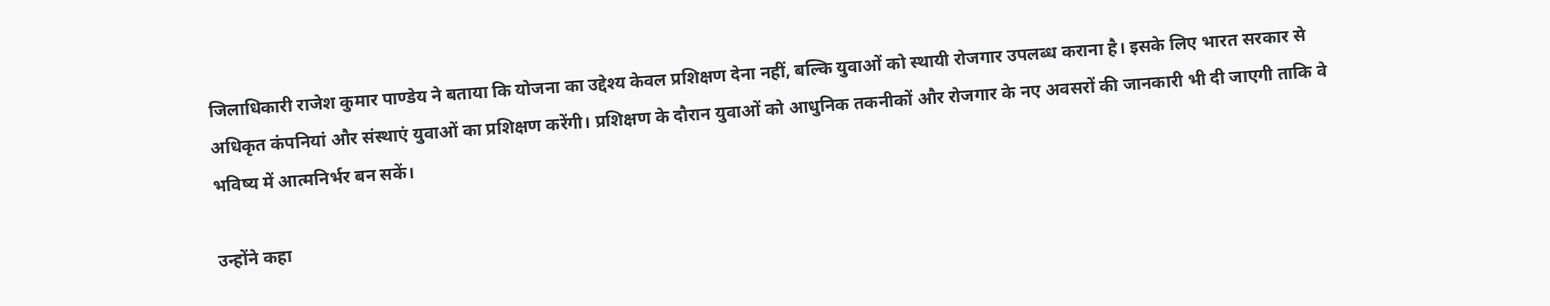जिलाधिकारी राजेश कुमार पाण्डेय ने बताया कि योजना का उद्देश्य केवल प्रशिक्षण देना नहीं, बल्कि युवाओं को स्थायी रोजगार उपलब्ध कराना है। इसके लिए भारत सरकार से अधिकृत कंपनियां और संस्थाएं युवाओं का प्रशिक्षण करेंगी। प्रशिक्षण के दौरान युवाओं को आधुनिक तकनीकों और रोजगार के नए अवसरों की जानकारी भी दी जाएगी ताकि वे भविष्य में आत्मनिर्भर बन सकें।

उन्होंने कहा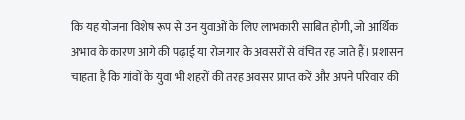कि यह योजना विशेष रूप से उन युवाओं के लिए लाभकारी साबित होगी, जो आर्थिक अभाव के कारण आगे की पढ़ाई या रोजगार के अवसरों से वंचित रह जाते हैं। प्रशासन चाहता है कि गांवों के युवा भी शहरों की तरह अवसर प्राप्त करें और अपने परिवार की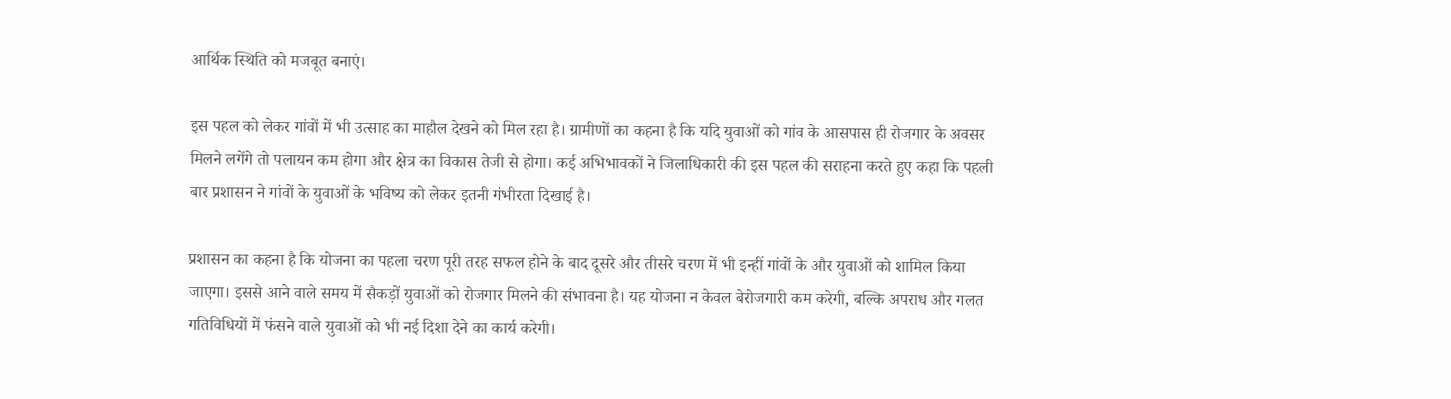आर्थिक स्थिति को मजबूत बनाएं।

इस पहल को लेकर गांवों में भी उत्साह का माहौल देखने को मिल रहा है। ग्रामीणों का कहना है कि यदि युवाओं को गांव के आसपास ही रोजगार के अवसर मिलने लगेंगे तो पलायन कम होगा और क्षेत्र का विकास तेजी से होगा। कई अभिभावकों ने जिलाधिकारी की इस पहल की सराहना करते हुए कहा कि पहली बार प्रशासन ने गांवों के युवाओं के भविष्य को लेकर इतनी गंभीरता दिखाई है।

प्रशासन का कहना है कि योजना का पहला चरण पूरी तरह सफल होने के बाद दूसरे और तीसरे चरण में भी इन्हीं गांवों के और युवाओं को शामिल किया जाएगा। इससे आने वाले समय में सैकड़ों युवाओं को रोजगार मिलने की संभावना है। यह योजना न केवल बेरोजगारी कम करेगी, बल्कि अपराध और गलत गतिविधियों में फंसने वाले युवाओं को भी नई दिशा देने का कार्य करेगी।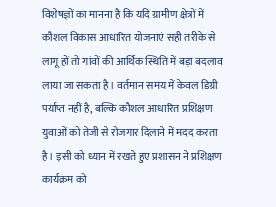विशेषज्ञों का मानना है कि यदि ग्रामीण क्षेत्रों में कौशल विकास आधारित योजनाएं सही तरीके से लागू हों तो गांवों की आर्थिक स्थिति में बड़ा बदलाव लाया जा सकता है। वर्तमान समय में केवल डिग्री पर्याप्त नहीं है, बल्कि कौशल आधारित प्रशिक्षण युवाओं को तेजी से रोजगार दिलाने में मदद करता है। इसी को ध्यान में रखते हुए प्रशासन ने प्रशिक्षण कार्यक्रम को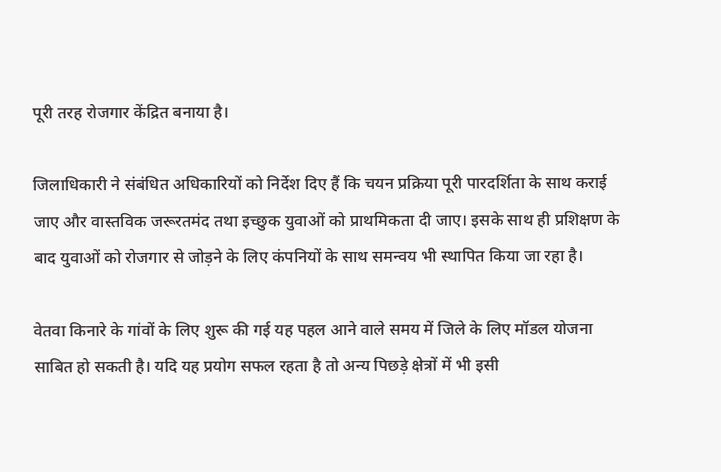पूरी तरह रोजगार केंद्रित बनाया है।

जिलाधिकारी ने संबंधित अधिकारियों को निर्देश दिए हैं कि चयन प्रक्रिया पूरी पारदर्शिता के साथ कराई जाए और वास्तविक जरूरतमंद तथा इच्छुक युवाओं को प्राथमिकता दी जाए। इसके साथ ही प्रशिक्षण के बाद युवाओं को रोजगार से जोड़ने के लिए कंपनियों के साथ समन्वय भी स्थापित किया जा रहा है।

वेतवा किनारे के गांवों के लिए शुरू की गई यह पहल आने वाले समय में जिले के लिए मॉडल योजना साबित हो सकती है। यदि यह प्रयोग सफल रहता है तो अन्य पिछड़े क्षेत्रों में भी इसी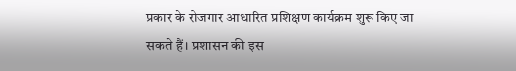प्रकार के रोजगार आधारित प्रशिक्षण कार्यक्रम शुरू किए जा सकते हैं। प्रशासन की इस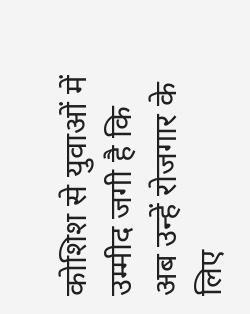कोशिश से युवाओं में उम्मीद जगी है कि अब उन्हें रोजगार के लिए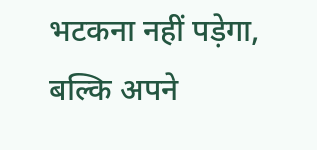भटकना नहीं पड़ेगा, बल्कि अपने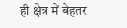ही क्षेत्र में बेहतर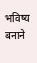भविष्य बनाने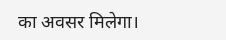का अवसर मिलेगा।